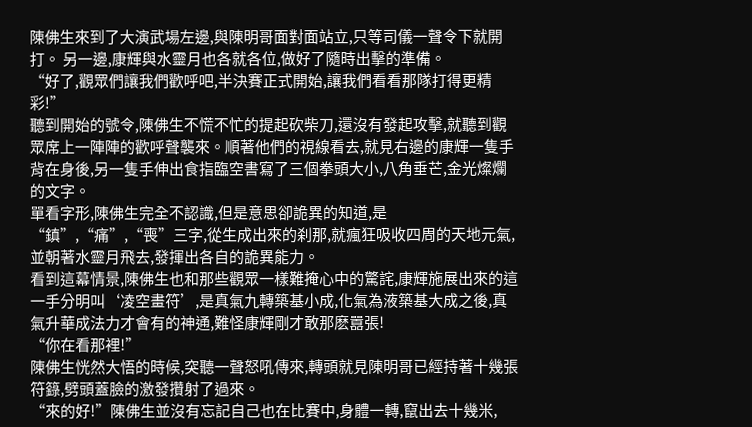陳佛生來到了大演武場左邊,與陳明哥面對面站立,只等司儀一聲令下就開打。 另一邊,康輝與水靈月也各就各位,做好了隨時出擊的準備。
“好了,觀眾們讓我們歡呼吧,半決賽正式開始,讓我們看看那隊打得更精彩!”
聽到開始的號令,陳佛生不慌不忙的提起砍柴刀,還沒有發起攻擊,就聽到觀眾席上一陣陣的歡呼聲襲來。順著他們的視線看去,就見右邊的康輝一隻手背在身後,另一隻手伸出食指臨空書寫了三個拳頭大小,八角垂芒,金光燦爛的文字。
單看字形,陳佛生完全不認識,但是意思卻詭異的知道,是“鎮”,“痛”,“喪”三字,從生成出來的刹那,就瘋狂吸收四周的天地元氣,並朝著水靈月飛去,發揮出各自的詭異能力。
看到這幕情景,陳佛生也和那些觀眾一樣難掩心中的驚詫,康輝施展出來的這一手分明叫‘凌空畫符’,是真氣九轉築基小成,化氣為液築基大成之後,真氣升華成法力才會有的神通,難怪康輝剛才敢那麽囂張!
“你在看那裡!”
陳佛生恍然大悟的時候,突聽一聲怒吼傳來,轉頭就見陳明哥已經持著十幾張符籙,劈頭蓋臉的激發攢射了過來。
“來的好!”陳佛生並沒有忘記自己也在比賽中,身體一轉,竄出去十幾米,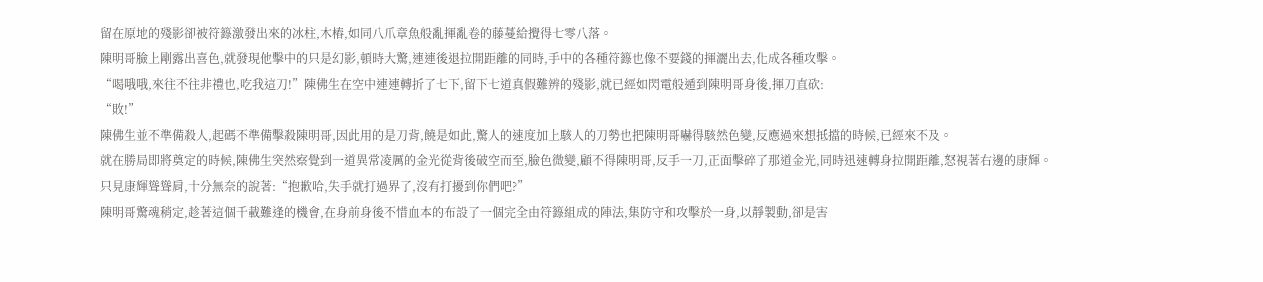留在原地的殘影卻被符籙激發出來的冰柱,木樁,如同八爪章魚般亂揮亂卷的藤蔓給攪得七零八落。
陳明哥臉上剛露出喜色,就發現他擊中的只是幻影,頓時大驚,連連後退拉開距離的同時,手中的各種符籙也像不要錢的揮灑出去,化成各種攻擊。
“喝哦哦,來往不往非禮也,吃我這刀!”陳佛生在空中連連轉折了七下,留下七道真假難辨的殘影,就已經如閃電般遁到陳明哥身後,揮刀直砍:
“敗!”
陳佛生並不準備殺人,起碼不準備擊殺陳明哥,因此用的是刀背,饒是如此,驚人的速度加上駭人的刀勢也把陳明哥嚇得駭然色變,反應過來想抵擋的時候,已經來不及。
就在勝局即將奠定的時候,陳佛生突然察覺到一道異常凌厲的金光從背後破空而至,臉色微變,顧不得陳明哥,反手一刀,正面擊碎了那道金光,同時迅速轉身拉開距離,怒視著右邊的康輝。
只見康輝聳聳肩,十分無奈的說著:“抱歉哈,失手就打過界了,沒有打擾到你們吧?”
陳明哥驚魂稍定,趁著這個千載難逢的機會,在身前身後不惜血本的布設了一個完全由符籙組成的陣法,集防守和攻擊於一身,以靜製動,卻是害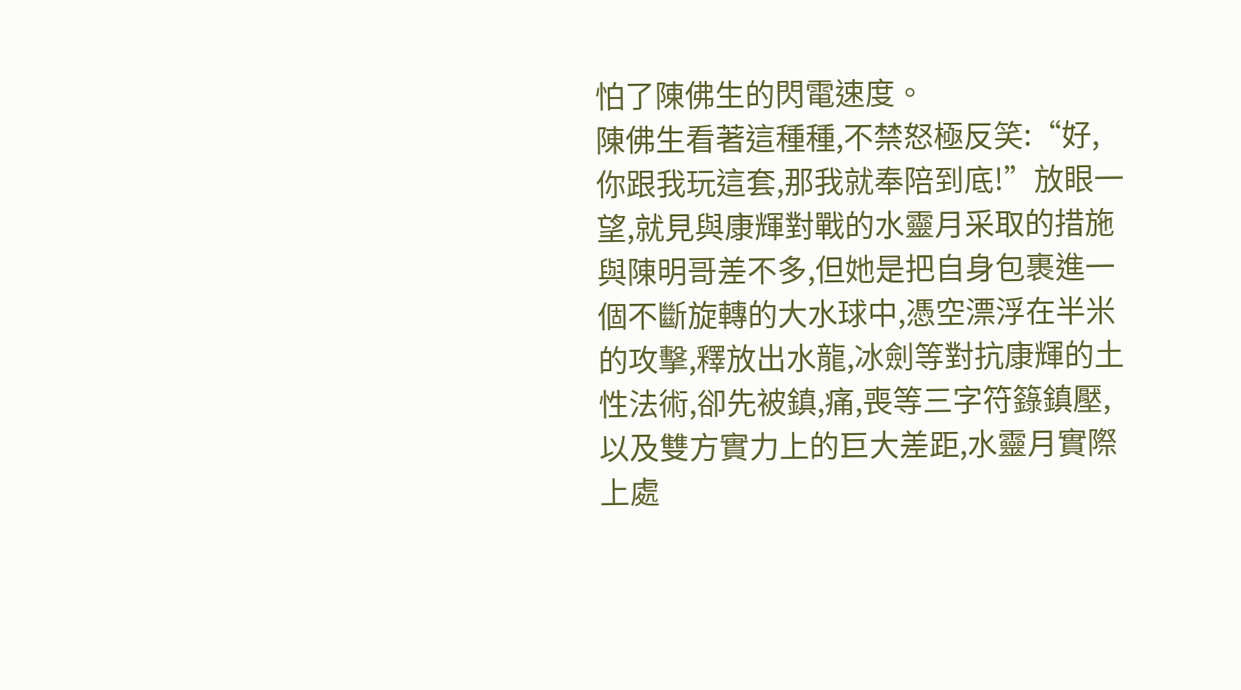怕了陳佛生的閃電速度。
陳佛生看著這種種,不禁怒極反笑:“好,你跟我玩這套,那我就奉陪到底!”放眼一望,就見與康輝對戰的水靈月采取的措施與陳明哥差不多,但她是把自身包裹進一個不斷旋轉的大水球中,憑空漂浮在半米的攻擊,釋放出水龍,冰劍等對抗康輝的土性法術,卻先被鎮,痛,喪等三字符籙鎮壓,以及雙方實力上的巨大差距,水靈月實際上處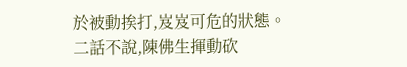於被動挨打,岌岌可危的狀態。
二話不說,陳佛生揮動砍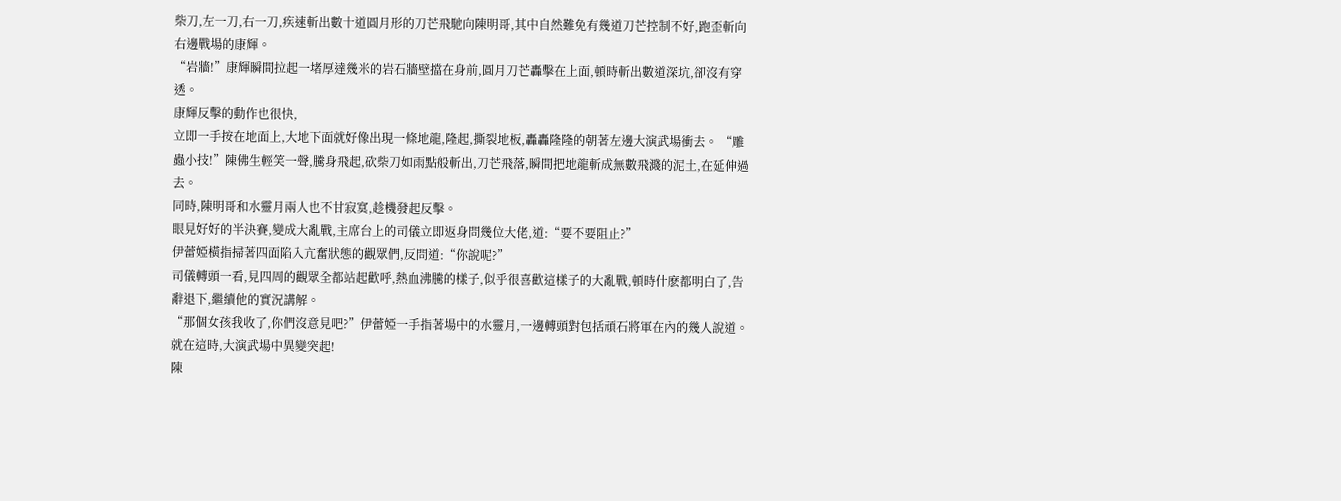柴刀,左一刀,右一刀,疾速斬出數十道圓月形的刀芒飛馳向陳明哥,其中自然難免有幾道刀芒控制不好,跑歪斬向右邊戰場的康輝。
“岩牆!”康輝瞬間拉起一堵厚達幾米的岩石牆壁擋在身前,圓月刀芒轟擊在上面,頓時斬出數道深坑,卻沒有穿透。
康輝反擊的動作也很快,
立即一手按在地面上,大地下面就好像出現一條地龍,隆起,撕裂地板,轟轟隆隆的朝著左邊大演武場衝去。 “雕蟲小技!”陳佛生輕笑一聲,騰身飛起,砍柴刀如雨點般斬出,刀芒飛落,瞬間把地龍斬成無數飛濺的泥土,在延伸過去。
同時,陳明哥和水靈月兩人也不甘寂寞,趁機發起反擊。
眼見好好的半決賽,變成大亂戰,主席台上的司儀立即返身問幾位大佬,道:“要不要阻止?”
伊蕾婭橫指掃著四面陷入亢奮狀態的觀眾們,反問道:“你說呢?”
司儀轉頭一看,見四周的觀眾全都站起歡呼,熱血沸騰的樣子,似乎很喜歡這樣子的大亂戰,頓時什麽都明白了,告辭退下,繼續他的實況講解。
“那個女孩我收了,你們沒意見吧?”伊蕾婭一手指著場中的水靈月,一邊轉頭對包括頑石將軍在內的幾人說道。
就在這時,大演武場中異變突起!
陳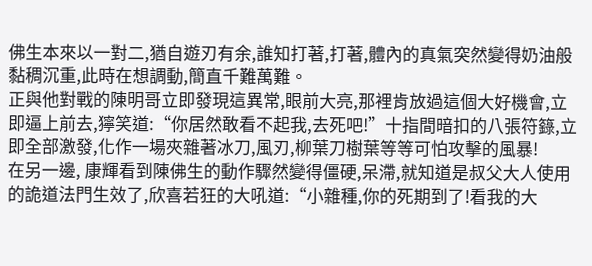佛生本來以一對二,猶自遊刃有余,誰知打著,打著,體內的真氣突然變得奶油般黏稠沉重,此時在想調動,簡直千難萬難。
正與他對戰的陳明哥立即發現這異常,眼前大亮,那裡肯放過這個大好機會,立即逼上前去,獰笑道:“你居然敢看不起我,去死吧!”十指間暗扣的八張符籙,立即全部激發,化作一場夾雜著冰刀,風刃,柳葉刀樹葉等等可怕攻擊的風暴!
在另一邊, 康輝看到陳佛生的動作驟然變得僵硬,呆滯,就知道是叔父大人使用的詭道法門生效了,欣喜若狂的大吼道:“小雜種,你的死期到了!看我的大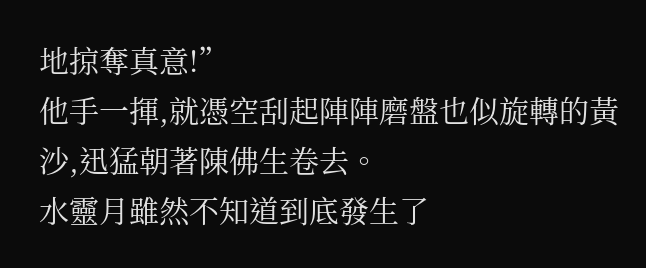地掠奪真意!”
他手一揮,就憑空刮起陣陣磨盤也似旋轉的黃沙,迅猛朝著陳佛生卷去。
水靈月雖然不知道到底發生了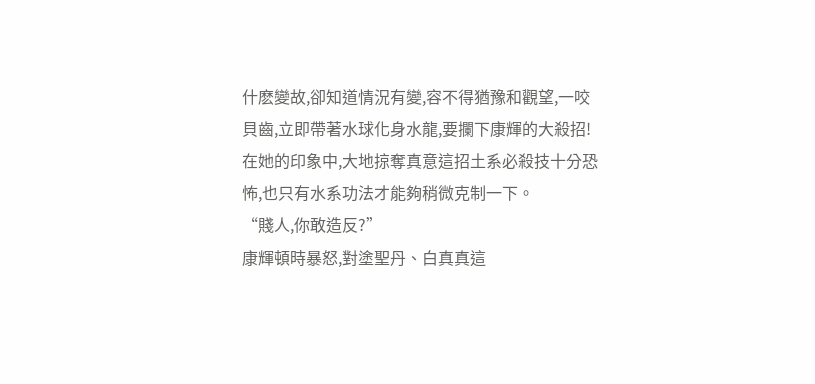什麽變故,卻知道情況有變,容不得猶豫和觀望,一咬貝齒,立即帶著水球化身水龍,要攔下康輝的大殺招!
在她的印象中,大地掠奪真意這招土系必殺技十分恐怖,也只有水系功法才能夠稍微克制一下。
“賤人,你敢造反?”
康輝頓時暴怒,對塗聖丹、白真真這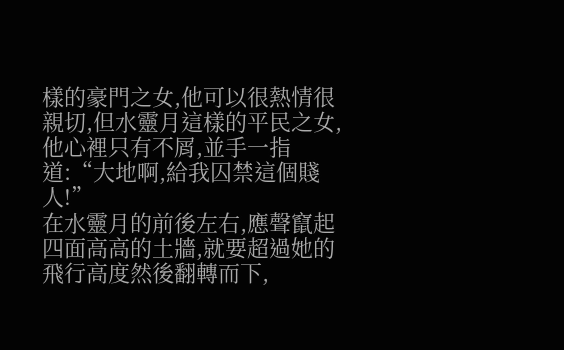樣的豪門之女,他可以很熱情很親切,但水靈月這樣的平民之女,他心裡只有不屑,並手一指道:“大地啊,給我囚禁這個賤人!”
在水靈月的前後左右,應聲竄起四面高高的土牆,就要超過她的飛行高度然後翻轉而下,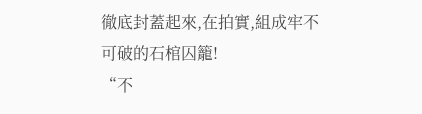徹底封蓋起來,在拍實,組成牢不可破的石棺囚籠!
“不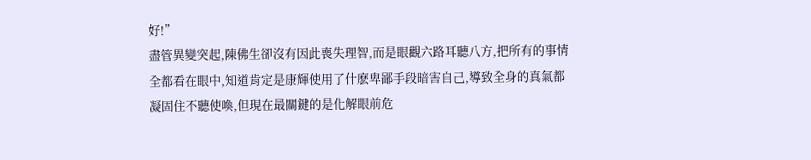好!”
盡管異變突起,陳佛生卻沒有因此喪失理智,而是眼觀六路耳聽八方,把所有的事情全都看在眼中,知道肯定是康輝使用了什麽卑鄙手段暗害自己,導致全身的真氣都凝固住不聽使喚,但現在最關鍵的是化解眼前危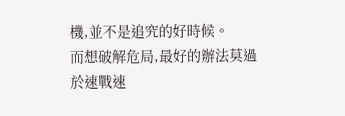機,並不是追究的好時候。
而想破解危局,最好的辦法莫過於速戰速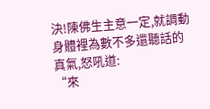決!陳佛生主意一定,就調動身體裡為數不多還聽話的真氣,怒吼道:
“來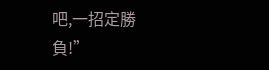吧,一招定勝負!”